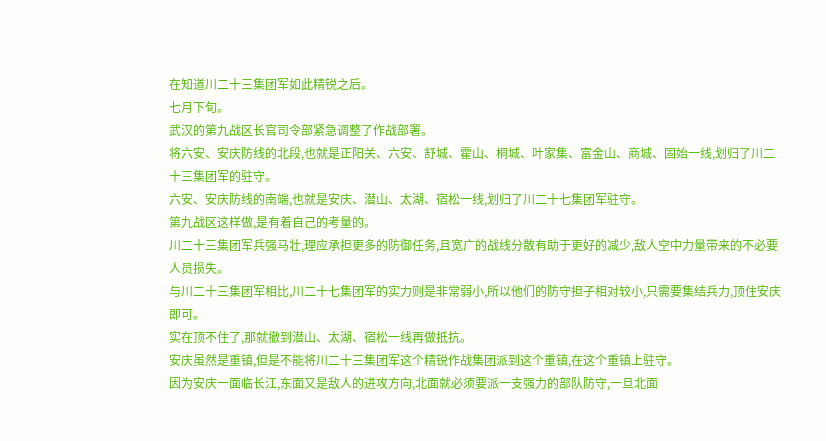在知道川二十三集团军如此精锐之后。
七月下旬。
武汉的第九战区长官司令部紧急调整了作战部署。
将六安、安庆防线的北段,也就是正阳关、六安、舒城、霍山、桐城、叶家集、富金山、商城、固始一线,划归了川二十三集团军的驻守。
六安、安庆防线的南端,也就是安庆、潜山、太湖、宿松一线,划归了川二十七集团军驻守。
第九战区这样做,是有着自己的考量的。
川二十三集团军兵强马壮,理应承担更多的防御任务,且宽广的战线分散有助于更好的减少,敌人空中力量带来的不必要人员损失。
与川二十三集团军相比,川二十七集团军的实力则是非常弱小,所以他们的防守担子相对较小,只需要集结兵力,顶住安庆即可。
实在顶不住了,那就撤到潜山、太湖、宿松一线再做抵抗。
安庆虽然是重镇,但是不能将川二十三集团军这个精锐作战集团派到这个重镇,在这个重镇上驻守。
因为安庆一面临长江,东面又是敌人的进攻方向,北面就必须要派一支强力的部队防守,一旦北面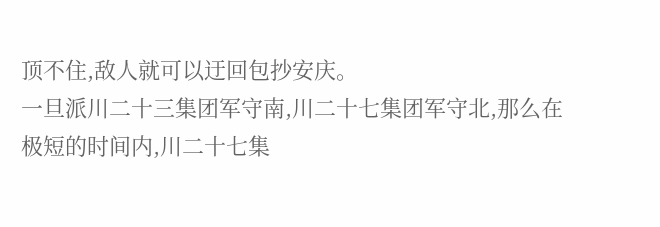顶不住,敌人就可以迂回包抄安庆。
一旦派川二十三集团军守南,川二十七集团军守北,那么在极短的时间内,川二十七集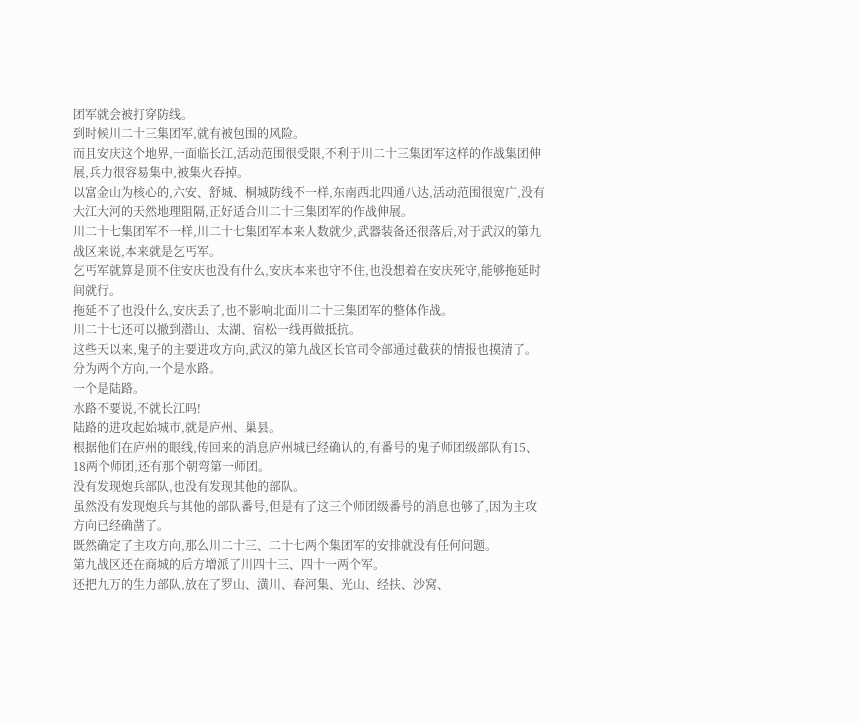团军就会被打穿防线。
到时候川二十三集团军,就有被包围的风险。
而且安庆这个地界,一面临长江,活动范围很受限,不利于川二十三集团军这样的作战集团伸展,兵力很容易集中,被集火吞掉。
以富金山为核心的,六安、舒城、桐城防线不一样,东南西北四通八达,活动范围很宽广,没有大江大河的天然地理阻隔,正好适合川二十三集团军的作战伸展。
川二十七集团军不一样,川二十七集团军本来人数就少,武器装备还很落后,对于武汉的第九战区来说,本来就是乞丐军。
乞丐军就算是顶不住安庆也没有什么,安庆本来也守不住,也没想着在安庆死守,能够拖延时间就行。
拖延不了也没什么,安庆丢了,也不影响北面川二十三集团军的整体作战。
川二十七还可以撤到潜山、太湖、宿松一线再做抵抗。
这些天以来,鬼子的主要进攻方向,武汉的第九战区长官司令部通过截获的情报也摸清了。
分为两个方向,一个是水路。
一个是陆路。
水路不要说,不就长江吗!
陆路的进攻起始城市,就是庐州、巢县。
根据他们在庐州的眼线,传回来的消息庐州城已经确认的,有番号的鬼子师团级部队有15、18两个师团,还有那个朝弯第一师团。
没有发现炮兵部队,也没有发现其他的部队。
虽然没有发现炮兵与其他的部队番号,但是有了这三个师团级番号的消息也够了,因为主攻方向已经确凿了。
既然确定了主攻方向,那么川二十三、二十七两个集团军的安排就没有任何问题。
第九战区还在商城的后方增派了川四十三、四十一两个军。
还把九万的生力部队,放在了罗山、潢川、春河集、光山、经扶、沙窝、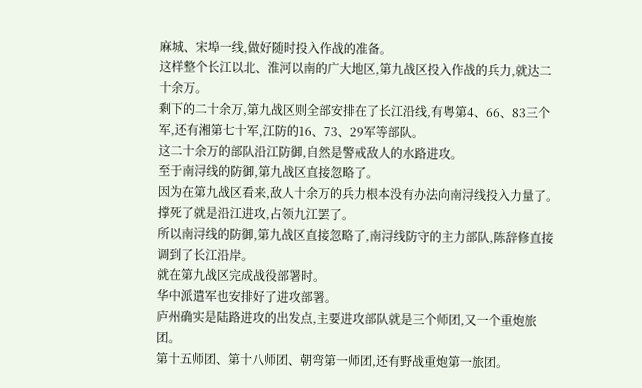麻城、宋埠一线,做好随时投入作战的准备。
这样整个长江以北、淮河以南的广大地区,第九战区投入作战的兵力,就达二十余万。
剩下的二十余万,第九战区则全部安排在了长江沿线,有粤第4、66、83三个军,还有湘第七十军,江防的16、73、29军等部队。
这二十余万的部队沿江防御,自然是警戒敌人的水路进攻。
至于南浔线的防御,第九战区直接忽略了。
因为在第九战区看来,敌人十余万的兵力根本没有办法向南浔线投入力量了。
撑死了就是沿江进攻,占领九江罢了。
所以南浔线的防御,第九战区直接忽略了,南浔线防守的主力部队,陈辞修直接调到了长江沿岸。
就在第九战区完成战役部署时。
华中派遣军也安排好了进攻部署。
庐州确实是陆路进攻的出发点,主要进攻部队就是三个师团,又一个重炮旅团。
第十五师团、第十八师团、朝弯第一师团,还有野战重炮第一旅团。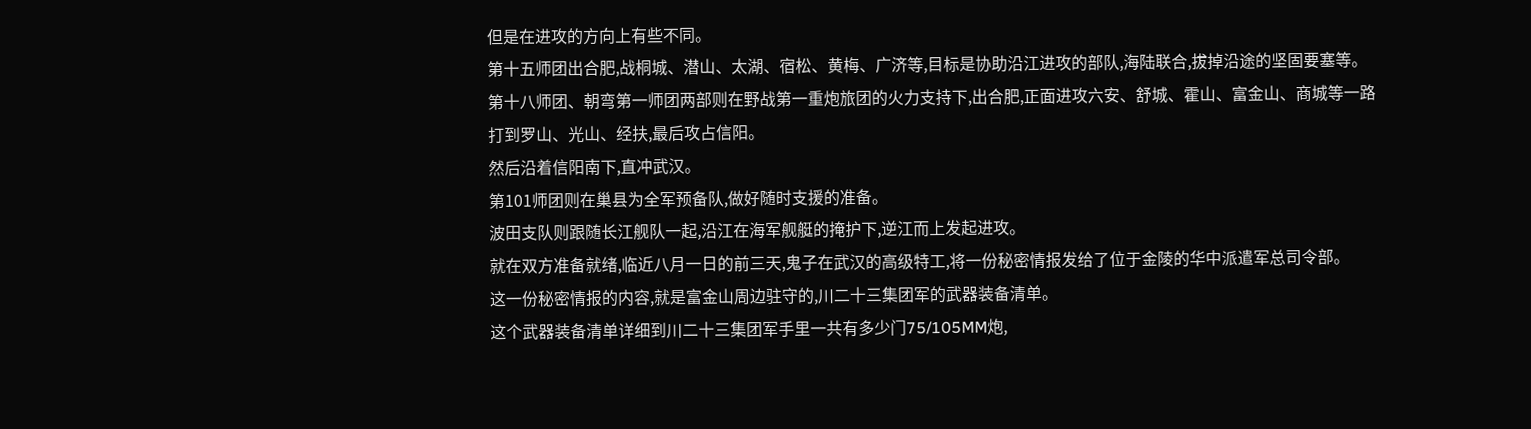但是在进攻的方向上有些不同。
第十五师团出合肥,战桐城、潜山、太湖、宿松、黄梅、广济等,目标是协助沿江进攻的部队,海陆联合,拔掉沿途的坚固要塞等。
第十八师团、朝弯第一师团两部则在野战第一重炮旅团的火力支持下,出合肥,正面进攻六安、舒城、霍山、富金山、商城等一路打到罗山、光山、经扶,最后攻占信阳。
然后沿着信阳南下,直冲武汉。
第101师团则在巢县为全军预备队,做好随时支援的准备。
波田支队则跟随长江舰队一起,沿江在海军舰艇的掩护下,逆江而上发起进攻。
就在双方准备就绪,临近八月一日的前三天,鬼子在武汉的高级特工,将一份秘密情报发给了位于金陵的华中派遣军总司令部。
这一份秘密情报的内容,就是富金山周边驻守的,川二十三集团军的武器装备清单。
这个武器装备清单详细到川二十三集团军手里一共有多少门75/105MM炮,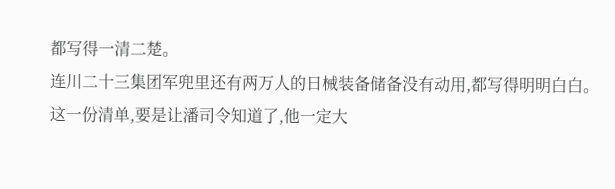都写得一清二楚。
连川二十三集团军兜里还有两万人的日械装备储备没有动用,都写得明明白白。
这一份清单,要是让潘司令知道了,他一定大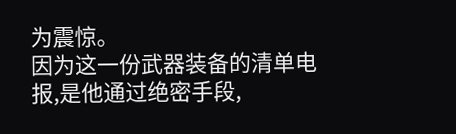为震惊。
因为这一份武器装备的清单电报,是他通过绝密手段,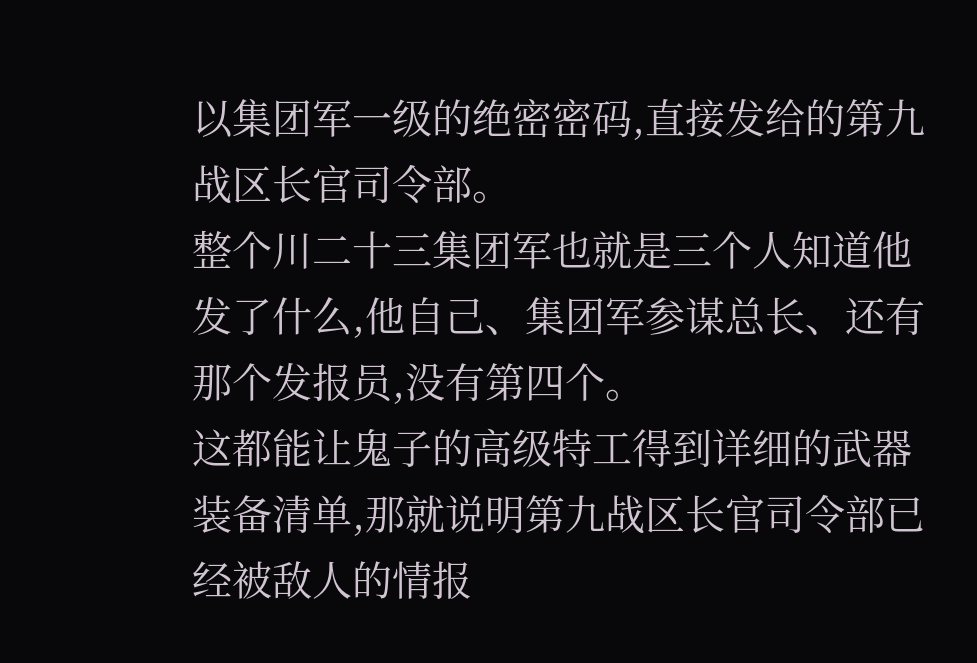以集团军一级的绝密密码,直接发给的第九战区长官司令部。
整个川二十三集团军也就是三个人知道他发了什么,他自己、集团军参谋总长、还有那个发报员,没有第四个。
这都能让鬼子的高级特工得到详细的武器装备清单,那就说明第九战区长官司令部已经被敌人的情报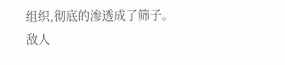组织,彻底的渗透成了筛子。
敌人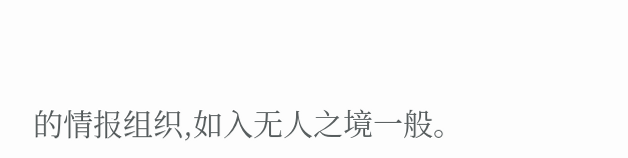的情报组织,如入无人之境一般。